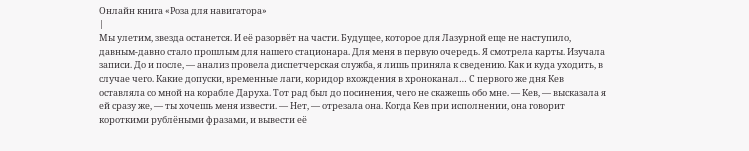Онлайн книга «Роза для навигатора»
|
Мы улетим, звезда останется. И её разорвёт на части. Будущее, которое для Лазурной еще не наступило, давным-давно стало прошлым для нашего стационара. Для меня в первую очередь. Я смотрела карты. Изучала записи. До и после, — анализ провела диспетчерская служба, я лишь приняла к сведению. Как и куда уходить, в случае чего. Какие допуски, временные лаги, коридор вхождения в хроноканал… С первого же дня Кев оставляла со мной на корабле Даруха. Тот рад был до посинения, чего не скажешь обо мне. — Кев, — высказала я ей сразу же, — ты хочешь меня извести. — Нет, — отрезала она. Когда Кев при исполнении, она говорит короткими рублёными фразами, и вывести её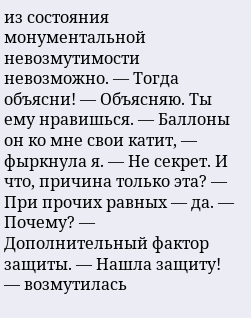из состояния монументальной невозмутимости невозможно. — Тогда объясни! — Объясняю. Ты ему нравишься. — Баллоны он ко мне свои катит, — фыркнула я. — Не секрет. И что, причина только эта? — При прочих равных — да. — Почему? — Дополнительный фактор защиты. — Нашла защиту! — возмутилась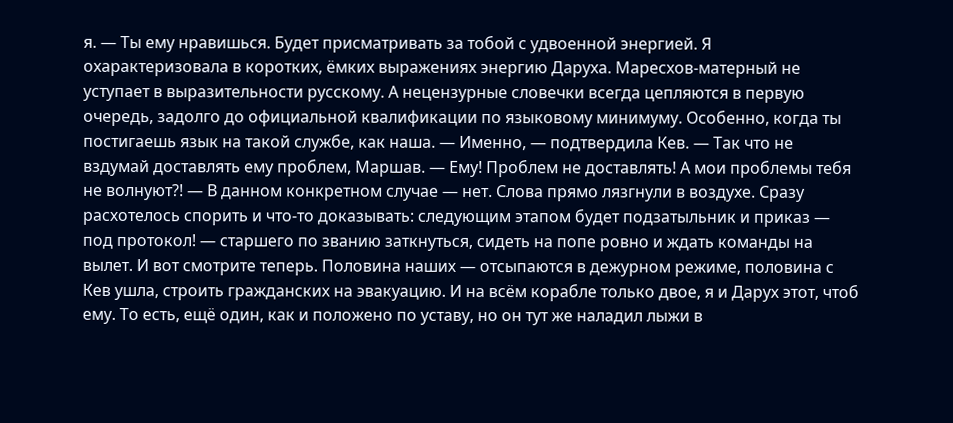я. — Ты ему нравишься. Будет присматривать за тобой с удвоенной энергией. Я охарактеризовала в коротких, ёмких выражениях энергию Даруха. Маресхов-матерный не уступает в выразительности русскому. А нецензурные словечки всегда цепляются в первую очередь, задолго до официальной квалификации по языковому минимуму. Особенно, когда ты постигаешь язык на такой службе, как наша. — Именно, — подтвердила Кев. — Так что не вздумай доставлять ему проблем, Маршав. — Ему! Проблем не доставлять! А мои проблемы тебя не волнуют?! — В данном конкретном случае — нет. Слова прямо лязгнули в воздухе. Сразу расхотелось спорить и что-то доказывать: следующим этапом будет подзатыльник и приказ — под протокол! — старшего по званию заткнуться, сидеть на попе ровно и ждать команды на вылет. И вот смотрите теперь. Половина наших — отсыпаются в дежурном режиме, половина с Кев ушла, строить гражданских на эвакуацию. И на всём корабле только двое, я и Дарух этот, чтоб ему. То есть, ещё один, как и положено по уставу, но он тут же наладил лыжи в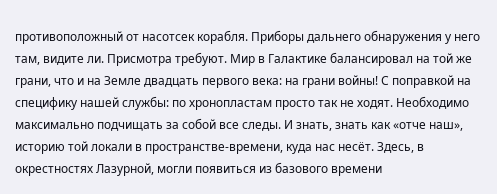противоположный от насотсек корабля. Приборы дальнего обнаружения у него там, видите ли. Присмотра требуют. Мир в Галактике балансировал на той же грани, что и на Земле двадцать первого века: на грани войны! С поправкой на специфику нашей службы: по хронопластам просто так не ходят. Необходимо максимально подчищать за собой все следы. И знать, знать как «отче наш», историю той локали в пространстве-времени, куда нас несёт. Здесь, в окрестностях Лазурной, могли появиться из базового времени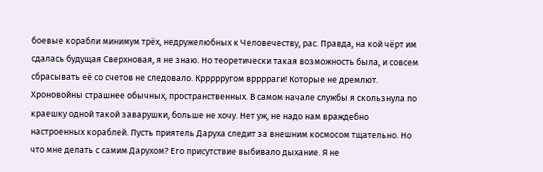боевые корабли минимум трёх, недружелюбных к Человечеству, рас. Правда, на кой чёрт им сдалась будущая Сверхновая, я не знаю. Но теоретически такая возможность была, и совсем сбрасывать её со счетов не следовало. Кррррругом врррраги! Которые не дремлют. Хроновойны страшнее обычных, пространственных. В самом начале службы я скользнула по краешку одной такой заварушки, больше не хочу. Нет уж, не надо нам враждебно настроенных кораблей. Пусть приятель Даруха следит за внешним космосом тщательно. Но что мне делать с самим Дарухом? Его присутствие выбивало дыхание. Я не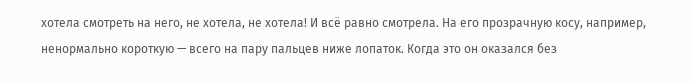хотела смотреть на него, не хотела, не хотела! И всё равно смотрела. На его прозрачную косу, например, ненормально короткую — всего на пару пальцев ниже лопаток. Когда это он оказался без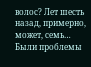волос? Лет шесть назад, примерно, может, семь… Были проблемы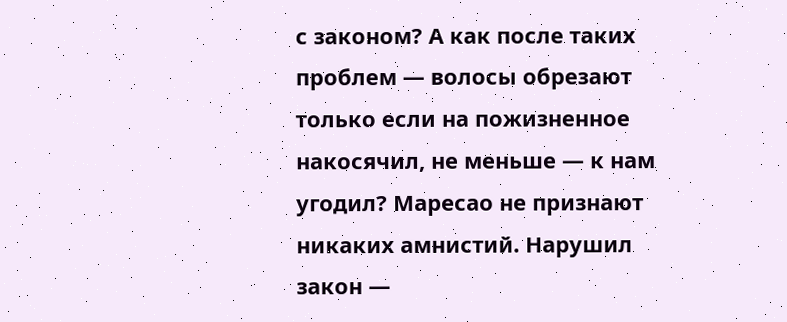с законом? А как после таких проблем — волосы обрезают только если на пожизненное накосячил, не меньше — к нам угодил? Маресао не признают никаких амнистий. Нарушил закон —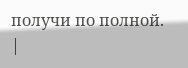получи по полной. |